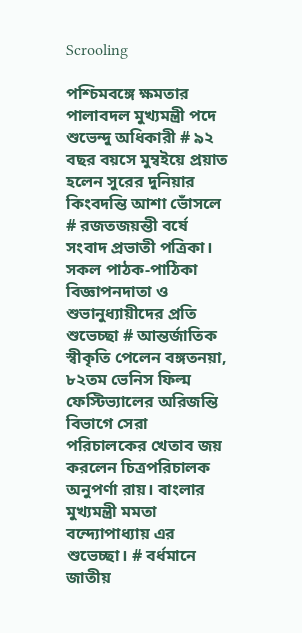Scrooling

পশ্চিমবঙ্গে ক্ষমতার পালাবদল মুখ্যমন্ত্রী পদে শুভেন্দু অধিকারী # ৯২ বছর বয়সে মুম্বইয়ে প্রয়াত হলেন সুরের দুনিয়ার কিংবদন্তি আশা ভোঁসলে # রজতজয়ন্তী বর্ষে সংবাদ প্রভাতী পত্রিকা। সকল পাঠক-পাঠিকা বিজ্ঞাপনদাতা ও শুভানুধ্যায়ীদের প্রতি শুভেচ্ছা # আন্তর্জাতিক স্বীকৃতি পেলেন বঙ্গতনয়া, ৮২তম ভেনিস ফিল্ম ফেস্টিভ্যালের অরিজন্তি বিভাগে সেরা পরিচালকের খেতাব জয় করলেন চিত্রপরিচালক অনুপর্ণা রায়। বাংলার মুখ্যমন্ত্রী মমতা বন্দ্যোপাধ্যায় এর শুভেচ্ছা। # বর্ধমানে জাতীয়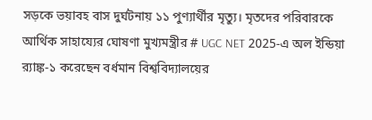সড়কে ভয়াবহ বাস দুর্ঘটনায় ১১ পুণ্যার্থীর মৃত্যু। মৃতদের পরিবারকে আর্থিক সাহায্যের ঘোষণা মুখ্যমন্ত্রীর # UGC NET 2025-এ অল ইন্ডিয়া র‍্যাঙ্ক-১ করেছেন বর্ধমান বিশ্ববিদ্যালয়ের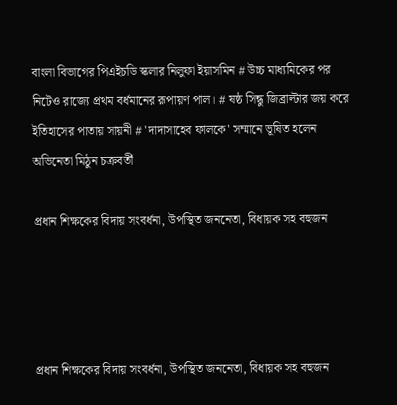বাংলা বিভাগের পিএইচডি স্কলার নিলুফা ইয়াসমিন # উচ্চ মাধ্যমিকের পর নিটেও রাজ্যে প্রথম বর্ধমানের রূপায়ণ পাল। # ষষ্ঠ সিন্ধু জিব্রাল্টার জয় করে ইতিহাসের পাতায় সায়নী # 'দাদাসাহেব ফালকে' সম্মানে ভূষিত হলেন অভিনেতা মিঠুন চক্রবর্তী

প্রধান শিক্ষকের বিদায় সংবর্ধনা, উপস্থিত জননেতা, বিধায়ক সহ বহুজন




প্রধান শিক্ষকের বিদায় সংবর্ধনা, উপস্থিত জননেতা, বিধায়ক সহ বহুজন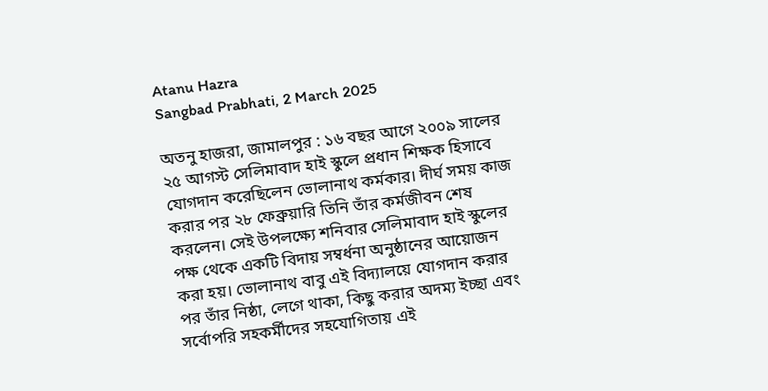Atanu Hazra
Sangbad Prabhati, 2 March 2025

অতনু হাজরা, জামালপুর : ১৬ বছর আগে ২০০৯ সালের ২৫ আগস্ট সেলিমাবাদ হাই স্কুলে প্রধান শিক্ষক হিসাবে যোগদান করেছিলেন ভোলানাথ কর্মকার। দীর্ঘ সময় কাজ করার পর ২৮ ফেব্রুয়ারি তিনি তাঁর কর্মজীবন শেষ করলেন। সেই উপলক্ষ্যে শনিবার সেলিমাবাদ হাই স্কুলের পক্ষ থেকে একটি বিদায় সম্বর্ধনা অনুষ্ঠানের আয়োজন করা হয়। ভোলানাথ বাবু এই বিদ্যালয়ে যোগদান করার পর তাঁর নিষ্ঠা, লেগে থাকা, কিছু করার অদম্য ইচ্ছা এবং সর্বোপরি সহকর্মীদের সহযোগিতায় এই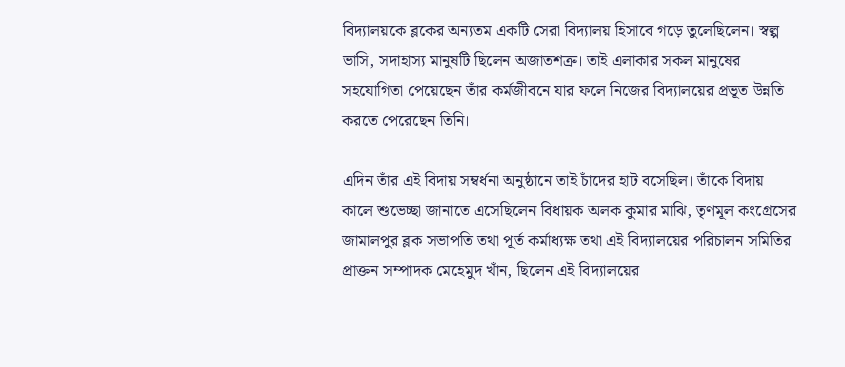বিদ্যালয়কে ব্লকের অন্যতম একটি সেরা বিদ্যালয় হিসাবে গড়ে তুলেছিলেন। স্বল্প ভাসি, সদাহাস্য মানুষটি ছিলেন অজাতশত্রু। তাই এলাকার সকল মানুষের সহযোগিতা পেয়েছেন তাঁর কর্মজীবনে যার ফলে নিজের বিদ্যালয়ের প্রভূত উন্নতি করতে পেরেছেন তিনি।

এদিন তাঁর এই বিদায় সম্বর্ধনা অনুষ্ঠানে তাই চাঁদের হাট বসেছিল। তাঁকে বিদায় কালে শুভেচ্ছা জানাতে এসেছিলেন বিধায়ক অলক কুমার মাঝি, তৃণমূল কংগ্রেসের জামালপুর ব্লক সভাপতি তথা পূর্ত কর্মাধ্যক্ষ তথা এই বিদ্যালয়ের পরিচালন সমিতির প্রাক্তন সম্পাদক মেহেমুদ খাঁন, ছিলেন এই বিদ্যালয়ের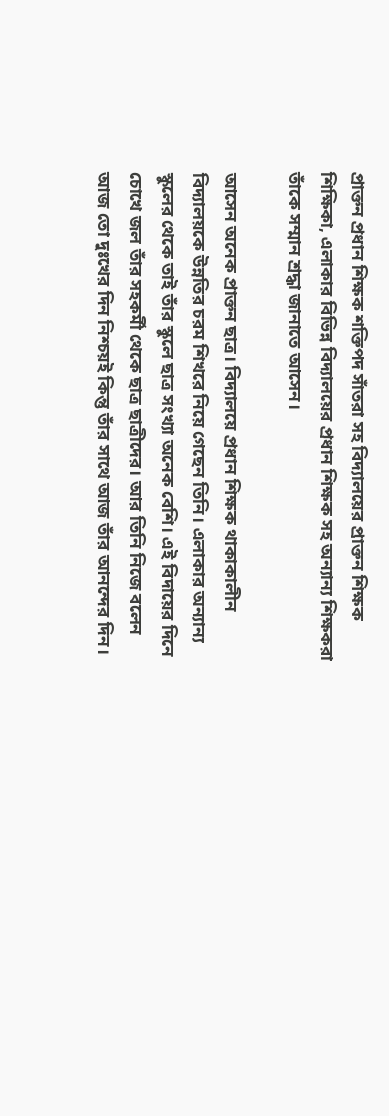প্রাক্তন প্রধান শিক্ষক শক্তিপদ সাঁতরা সহ বিদ্যালয়ের প্রাক্তন শিক্ষক শিক্ষিকা, এলাকার বিভিন্ন বিদ্যালয়ের প্রধান শিক্ষক সহ অন্যান্য শিক্ষকরা তাঁকে সম্মান শ্রদ্ধা জানাতে আসেন।

আসেন অনেক প্রাক্তন ছাত্র। বিদ্যালয়ে প্রধান শিক্ষক থাকাকালীন বিদ্যালয়কে উন্নতির চরম শিখরে নিয়ে গেছেন তিনি। এলাকার অন্যান্য স্কুলের থেকে তাই তাঁর স্কুলে ছাত্র সংখ্যা অনেক বেশি। এই বিদায়ের দিনে চোখে জল তাঁর সহকর্মী থেকে ছাত্র ছাত্রীদের। আর তিনি নিজে বলেন আজ তো দুঃখের দিন নিশ্চয়ই কিন্তু তাঁর সাথে আজ তাঁর আনন্দের দিন।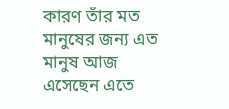কারণ তাঁর মত মানুষের জন্য এত মানুষ আজ এসেছেন এতে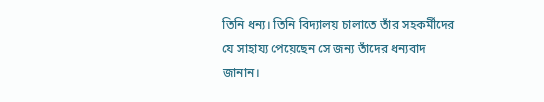তিনি ধন্য। তিনি বিদ্যালয় চালাতে তাঁর সহকর্মীদের যে সাহায্য পেয়েছেন সে জন্য তাঁদের ধন্যবাদ জানান।